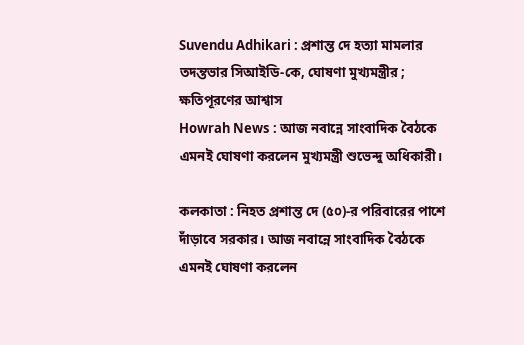Suvendu Adhikari : প্রশান্ত দে হত্যা মামলার তদন্তভার সিআইডি-কে, ঘোষণা মুখ্যমন্ত্রীর ; ক্ষতিপূরণের আশ্বাস
Howrah News : আজ নবান্নে সাংবাদিক বৈঠকে এমনই ঘোষণা করলেন মুখ্যমন্ত্রী শুভেন্দু অধিকারী।

কলকাতা : নিহত প্রশান্ত দে (৫০)-র পরিবারের পাশে দাঁড়াবে সরকার। আজ নবান্নে সাংবাদিক বৈঠকে এমনই ঘোষণা করলেন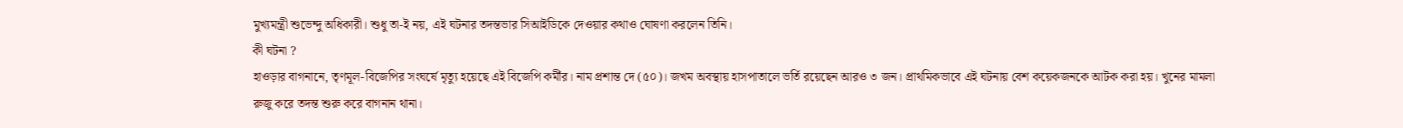মুখ্যমন্ত্রী শুভেন্দু অধিকারী। শুধু তা-ই নয়, এই ঘটনার তদন্তভার সিআইডিকে দেওয়ার কথাও ঘোষণা করলেন তিনি।
কী ঘটনা ?
হাওড়ার বাগনানে, তৃণমূল-বিজেপির সংঘর্ষে মৃত্যু হয়েছে এই বিজেপি কর্মীর। নাম প্রশান্ত দে (৫০)। জখম অবস্থায় হাসপাতালে ভর্তি রয়েছেন আরও ৩ জন। প্রাথমিকভাবে এই ঘটনায় বেশ কয়েকজনকে আটক করা হয়। খুনের মামলা রুজু করে তদন্ত শুরু করে বাগনান থানা।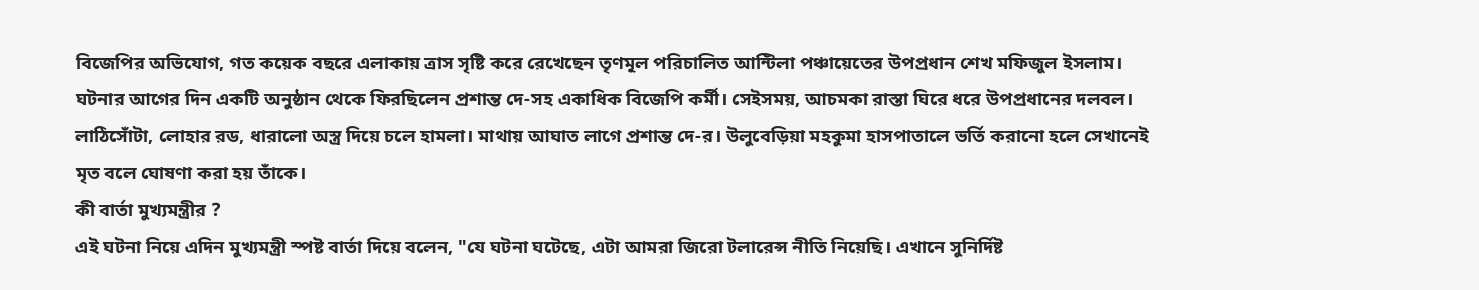বিজেপির অভিযোগ, গত কয়েক বছরে এলাকায় ত্রাস সৃষ্টি করে রেখেছেন তৃণমূল পরিচালিত আন্টিলা পঞ্চায়েতের উপপ্রধান শেখ মফিজুল ইসলাম। ঘটনার আগের দিন একটি অনুষ্ঠান থেকে ফিরছিলেন প্রশান্ত দে-সহ একাধিক বিজেপি কর্মী। সেইসময়, আচমকা রাস্তা ঘিরে ধরে উপপ্রধানের দলবল। লাঠিসোঁটা, লোহার রড, ধারালো অস্ত্র দিয়ে চলে হামলা। মাথায় আঘাত লাগে প্রশান্ত দে-র। উলুবেড়িয়া মহকুমা হাসপাতালে ভর্তি করানো হলে সেখানেই মৃত বলে ঘোষণা করা হয় তাঁকে।
কী বার্তা মুখ্যমন্ত্রীর ?
এই ঘটনা নিয়ে এদিন মুখ্যমন্ত্রী স্পষ্ট বার্তা দিয়ে বলেন, "যে ঘটনা ঘটেছে, এটা আমরা জিরো টলারেন্স নীতি নিয়েছি। এখানে সুনির্দিষ্ট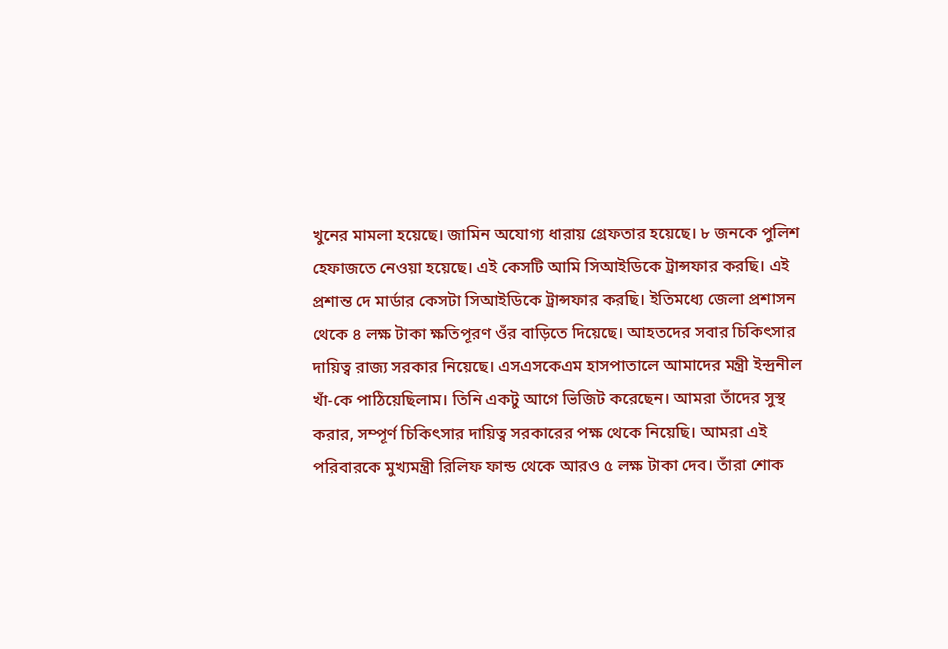খুনের মামলা হয়েছে। জামিন অযোগ্য ধারায় গ্রেফতার হয়েছে। ৮ জনকে পুলিশ হেফাজতে নেওয়া হয়েছে। এই কেসটি আমি সিআইডিকে ট্রান্সফার করছি। এই প্রশান্ত দে মার্ডার কেসটা সিআইডিকে ট্রান্সফার করছি। ইতিমধ্যে জেলা প্রশাসন থেকে ৪ লক্ষ টাকা ক্ষতিপূরণ ওঁর বাড়িতে দিয়েছে। আহতদের সবার চিকিৎসার দায়িত্ব রাজ্য সরকার নিয়েছে। এসএসকেএম হাসপাতালে আমাদের মন্ত্রী ইন্দ্রনীল খাঁ-কে পাঠিয়েছিলাম। তিনি একটু আগে ভিজিট করেছেন। আমরা তাঁদের সুস্থ করার, সম্পূর্ণ চিকিৎসার দায়িত্ব সরকারের পক্ষ থেকে নিয়েছি। আমরা এই পরিবারকে মুখ্যমন্ত্রী রিলিফ ফান্ড থেকে আরও ৫ লক্ষ টাকা দেব। তাঁরা শোক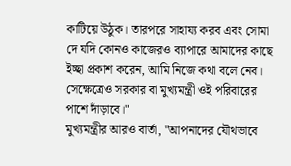কাটিয়ে উঠুক। তারপরে সাহায্য করব এবং সোমা দে যদি কোনও কাজেরও ব্যাপারে আমাদের কাছে ইচ্ছা প্রকাশ করেন, আমি নিজে কথা বলে নেব। সেক্ষেত্রেও সরকার বা মুখ্যমন্ত্রী ওই পরিবারের পাশে দাঁড়াবে।"
মুখ্যমন্ত্রীর আরও বার্তা, "আপনাদের যৌথভাবে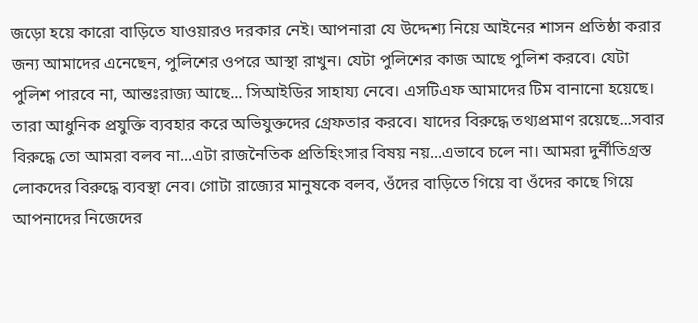জড়ো হয়ে কারো বাড়িতে যাওয়ারও দরকার নেই। আপনারা যে উদ্দেশ্য নিয়ে আইনের শাসন প্রতিষ্ঠা করার জন্য আমাদের এনেছেন, পুলিশের ওপরে আস্থা রাখুন। যেটা পুলিশের কাজ আছে পুলিশ করবে। যেটা পুলিশ পারবে না, আন্তঃরাজ্য আছে... সিআইডির সাহায্য নেবে। এসটিএফ আমাদের টিম বানানো হয়েছে। তারা আধুনিক প্রযুক্তি ব্যবহার করে অভিযুক্তদের গ্রেফতার করবে। যাদের বিরুদ্ধে তথ্যপ্রমাণ রয়েছে...সবার বিরুদ্ধে তো আমরা বলব না...এটা রাজনৈতিক প্রতিহিংসার বিষয় নয়...এভাবে চলে না। আমরা দুর্নীতিগ্রস্ত লোকদের বিরুদ্ধে ব্যবস্থা নেব। গোটা রাজ্যের মানুষকে বলব, ওঁদের বাড়িতে গিয়ে বা ওঁদের কাছে গিয়ে আপনাদের নিজেদের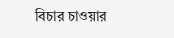বিচার চাওয়ার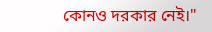কোনও দরকার নেই।"